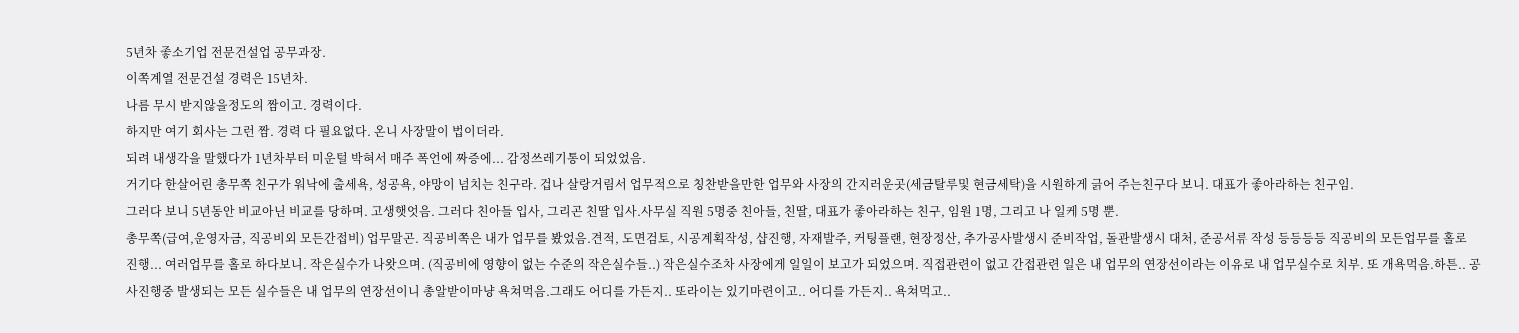5년차 좋소기업 전문건설업 공무과장.
이쪽계열 전문건설 경력은 15년차.
나름 무시 받지않을정도의 짬이고. 경력이다.
하지만 여기 회사는 그런 짬. 경력 다 필요없다. 온니 사장말이 법이더라.
되려 내생각을 말했다가 1년차부터 미운털 박혀서 매주 폭언에 짜증에... 감정쓰레기통이 되었었음.
거기다 한살어린 총무쪽 친구가 워낙에 출세욕, 성공욕, 야망이 넘치는 친구라. 겁나 살랑거림서 업무적으로 칭찬받을만한 업무와 사장의 간지러운곳(세금탈루및 현금세탁)을 시원하게 긁어 주는친구다 보니. 대표가 좋아라하는 친구임.
그러다 보니 5년동안 비교아닌 비교를 당하며. 고생햇엇음. 그러다 친아들 입사, 그리곤 친딸 입사.사무실 직원 5명중 친아들, 친딸, 대표가 좋아라하는 친구, 임원 1명, 그리고 나 일케 5명 뿐.
총무쪽(급여,운영자금, 직공비외 모든간접비) 업무말곤. 직공비쪽은 내가 업무를 봤었음.견적, 도면검토, 시공계획작성, 샵진행, 자재발주, 커팅플랜, 현장정산, 추가공사발생시 준비작업, 돌관발생시 대처, 준공서류 작성 등등등등 직공비의 모든업무를 홀로 진행... 여러업무를 홀로 하다보니. 작은실수가 나왓으며. (직공비에 영향이 없는 수준의 작은실수들..) 작은실수조차 사장에게 일일이 보고가 되었으며. 직접관련이 없고 간접관련 일은 내 업무의 연장선이라는 이유로 내 업무실수로 치부. 또 개욕먹음.하튼.. 공사진행중 발생되는 모든 실수들은 내 업무의 연장선이니 총알받이마냥 욕쳐먹음.그래도 어디를 가든지.. 또라이는 있기마련이고.. 어디를 가든지.. 욕쳐먹고..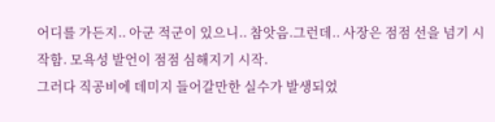어디를 가든지.. 아군 적군이 있으니.. 참앗음.그런데.. 사장은 점점 선을 넘기 시작함. 모욕성 발언이 점점 심해지기 시작.
그러다 직공비에 데미지 들어갈만한 실수가 발생되었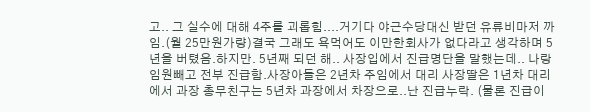고.. 그 실수에 대해 4주를 괴롭힘....거기다 야근수당대신 받던 유류비마저 까임.(월 25만원가량)결국 그래도 욕먹어도 이만한회사가 없다라고 생각하며 5년을 버텼음.하지만. 5년째 되던 해.. 사장입에서 진급명단을 말했는데.. 나랑 임원빼고 전부 진급함.사장아들은 2년차 주임에서 대리 사장딸은 1년차 대리에서 과장 총무친구는 5년차 과장에서 차장으로..난 진급누락. (물론 진급이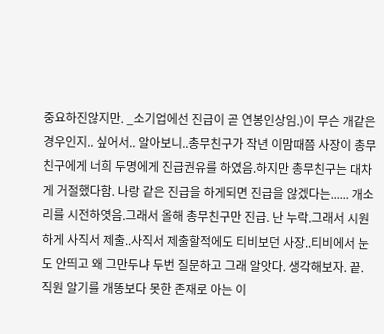중요하진않지만. _소기업에선 진급이 곧 연봉인상임.)이 무슨 개같은 경우인지.. 싶어서.. 알아보니..총무친구가 작년 이맘때쯤 사장이 총무친구에게 너희 두명에게 진급권유를 하였음.하지만 총무친구는 대차게 거절했다함. 나랑 같은 진급을 하게되면 진급을 않겠다는...... 개소리를 시전하엿음.그래서 올해 총무친구만 진급. 난 누락.그래서 시원하게 사직서 제출..사직서 제출할적에도 티비보던 사장..티비에서 눈도 안띄고 왜 그만두냐 두번 질문하고 그래 알앗다. 생각해보자. 끝.
직원 알기를 개똥보다 못한 존재로 아는 이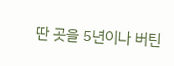딴 곳을 5년이나 버틴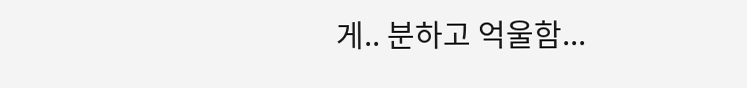게.. 분하고 억울함...